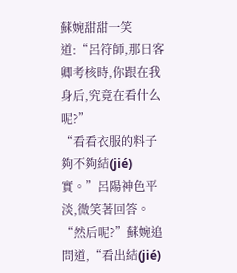蘇婉甜甜一笑道:“呂符師,那日客卿考核時,你跟在我身后,究竟在看什么呢?”
“看看衣服的料子夠不夠結(jié)實。”呂陽神色平淡,微笑著回答。
“然后呢?”蘇婉追問道,“看出結(jié)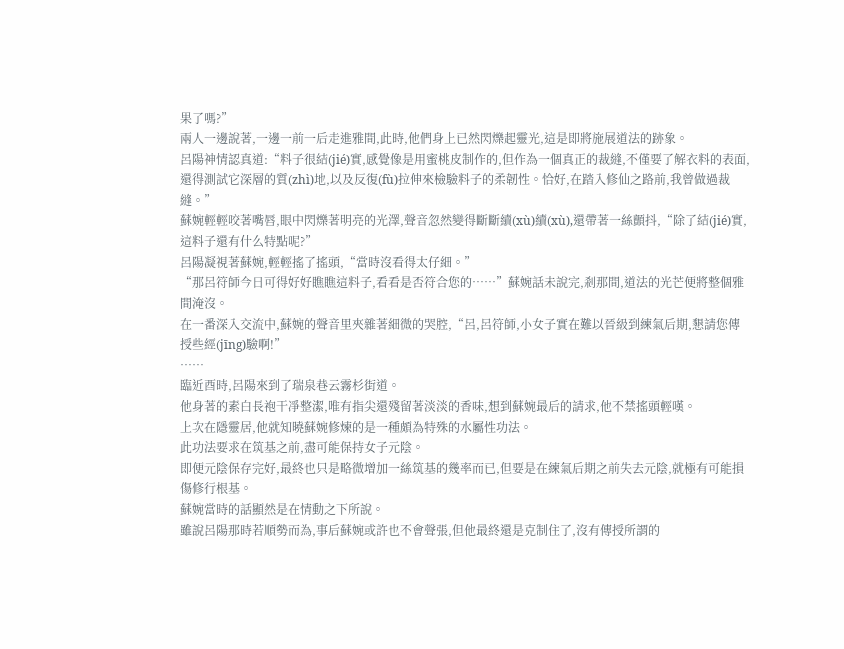果了嗎?”
兩人一邊說著,一邊一前一后走進雅間,此時,他們身上已然閃爍起靈光,這是即將施展道法的跡象。
呂陽神情認真道:“料子很結(jié)實,感覺像是用蜜桃皮制作的,但作為一個真正的裁縫,不僅要了解衣料的表面,還得測試它深層的質(zhì)地,以及反復(fù)拉伸來檢驗料子的柔韌性。恰好,在踏入修仙之路前,我曾做過裁縫。”
蘇婉輕輕咬著嘴唇,眼中閃爍著明亮的光澤,聲音忽然變得斷斷續(xù)續(xù),還帶著一絲顫抖,“除了結(jié)實,這料子還有什么特點呢?”
呂陽凝視著蘇婉,輕輕搖了搖頭,“當時沒看得太仔細。”
“那呂符師今日可得好好瞧瞧這料子,看看是否符合您的……”蘇婉話未說完,剎那間,道法的光芒便將整個雅間淹沒。
在一番深入交流中,蘇婉的聲音里夾雜著細微的哭腔,“呂,呂符師,小女子實在難以晉級到練氣后期,懇請您傳授些經(jīng)驗啊!”
……
臨近酉時,呂陽來到了瑞泉巷云霧杉街道。
他身著的素白長袍干凈整潔,唯有指尖還殘留著淡淡的香味,想到蘇婉最后的請求,他不禁搖頭輕嘆。
上次在隱靈居,他就知曉蘇婉修煉的是一種頗為特殊的水屬性功法。
此功法要求在筑基之前,盡可能保持女子元陰。
即便元陰保存完好,最終也只是略微增加一絲筑基的幾率而已,但要是在練氣后期之前失去元陰,就極有可能損傷修行根基。
蘇婉當時的話顯然是在情動之下所說。
雖說呂陽那時若順勢而為,事后蘇婉或許也不會聲張,但他最終還是克制住了,沒有傳授所謂的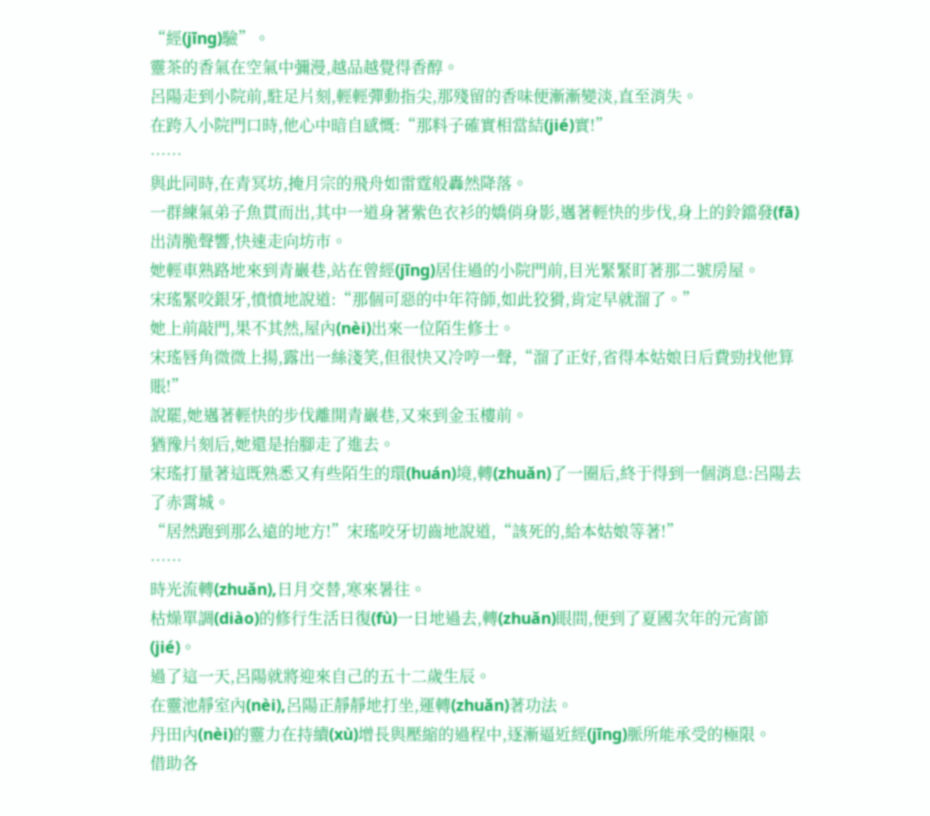“經(jīng)驗”。
靈茶的香氣在空氣中彌漫,越品越覺得香醇。
呂陽走到小院前,駐足片刻,輕輕彈動指尖,那殘留的香味便漸漸變淡,直至消失。
在跨入小院門口時,他心中暗自感慨:“那料子確實相當結(jié)實!”
……
與此同時,在青冥坊,掩月宗的飛舟如雷霆般轟然降落。
一群練氣弟子魚貫而出,其中一道身著紫色衣衫的嬌俏身影,邁著輕快的步伐,身上的鈴鐺發(fā)出清脆聲響,快速走向坊市。
她輕車熟路地來到青巖巷,站在曾經(jīng)居住過的小院門前,目光緊緊盯著那二號房屋。
宋瑤緊咬銀牙,憤憤地說道:“那個可惡的中年符師,如此狡猾,肯定早就溜了。”
她上前敲門,果不其然,屋內(nèi)出來一位陌生修士。
宋瑤唇角微微上揚,露出一絲淺笑,但很快又冷哼一聲,“溜了正好,省得本姑娘日后費勁找他算賬!”
說罷,她邁著輕快的步伐離開青巖巷,又來到金玉樓前。
猶豫片刻后,她還是抬腳走了進去。
宋瑤打量著這既熟悉又有些陌生的環(huán)境,轉(zhuǎn)了一圈后,終于得到一個消息:呂陽去了赤霄城。
“居然跑到那么遠的地方!”宋瑤咬牙切齒地說道,“該死的,給本姑娘等著!”
……
時光流轉(zhuǎn),日月交替,寒來暑往。
枯燥單調(diào)的修行生活日復(fù)一日地過去,轉(zhuǎn)眼間,便到了夏國次年的元宵節(jié)。
過了這一天,呂陽就將迎來自己的五十二歲生辰。
在靈池靜室內(nèi),呂陽正靜靜地打坐,運轉(zhuǎn)著功法。
丹田內(nèi)的靈力在持續(xù)增長與壓縮的過程中,逐漸逼近經(jīng)脈所能承受的極限。
借助各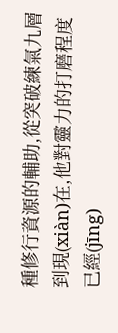種修行資源的輔助,從突破練氣九層到現(xiàn)在,他對靈力的打磨程度已經(jīng)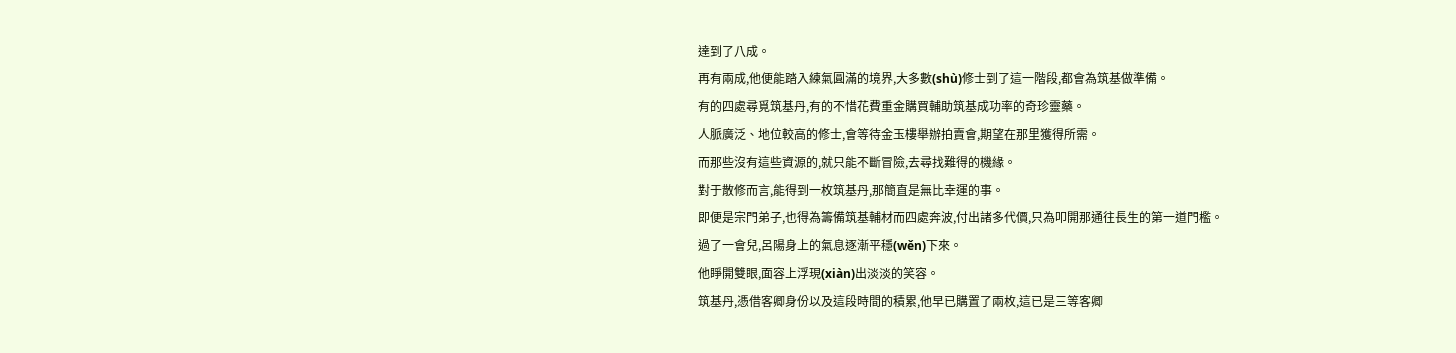達到了八成。
再有兩成,他便能踏入練氣圓滿的境界,大多數(shù)修士到了這一階段,都會為筑基做準備。
有的四處尋覓筑基丹,有的不惜花費重金購買輔助筑基成功率的奇珍靈藥。
人脈廣泛、地位較高的修士,會等待金玉樓舉辦拍賣會,期望在那里獲得所需。
而那些沒有這些資源的,就只能不斷冒險,去尋找難得的機緣。
對于散修而言,能得到一枚筑基丹,那簡直是無比幸運的事。
即便是宗門弟子,也得為籌備筑基輔材而四處奔波,付出諸多代價,只為叩開那通往長生的第一道門檻。
過了一會兒,呂陽身上的氣息逐漸平穩(wěn)下來。
他睜開雙眼,面容上浮現(xiàn)出淡淡的笑容。
筑基丹,憑借客卿身份以及這段時間的積累,他早已購置了兩枚,這已是三等客卿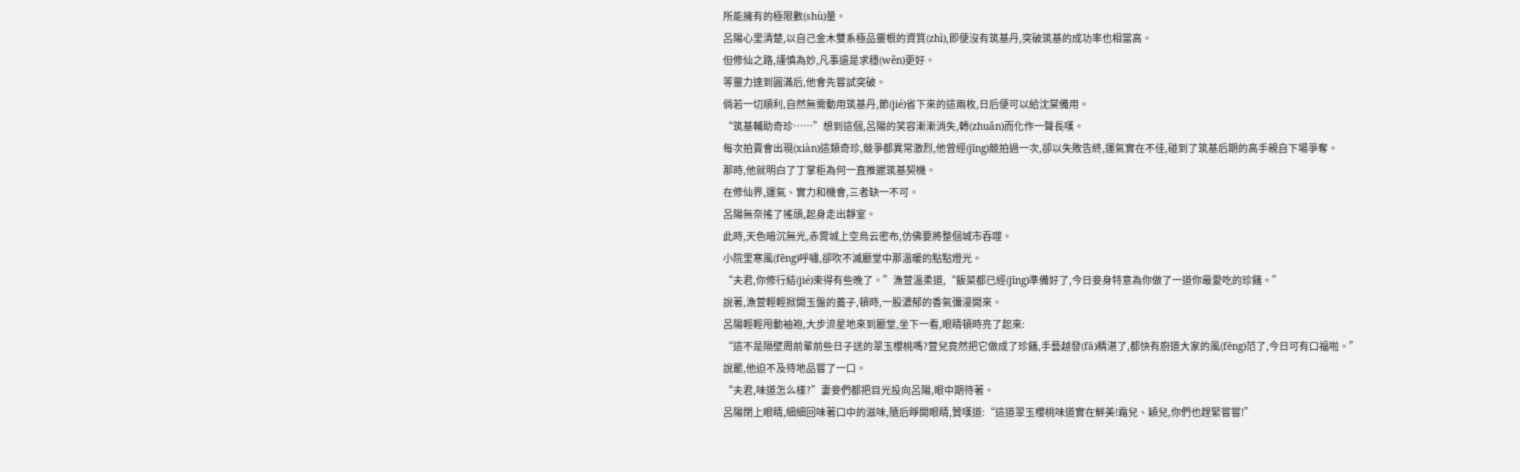所能擁有的極限數(shù)量。
呂陽心里清楚,以自己金木雙系極品靈根的資質(zhì),即便沒有筑基丹,突破筑基的成功率也相當高。
但修仙之路,謹慎為妙,凡事還是求穩(wěn)更好。
等靈力達到圓滿后,他會先嘗試突破。
倘若一切順利,自然無需動用筑基丹,節(jié)省下來的這兩枚,日后便可以給沈棠備用。
“筑基輔助奇珍……”想到這個,呂陽的笑容漸漸消失,轉(zhuǎn)而化作一聲長嘆。
每次拍賣會出現(xiàn)這類奇珍,競爭都異常激烈,他曾經(jīng)競拍過一次,卻以失敗告終,運氣實在不佳,碰到了筑基后期的高手親自下場爭奪。
那時,他就明白了丁掌柜為何一直推遲筑基契機。
在修仙界,運氣、實力和機會,三者缺一不可。
呂陽無奈搖了搖頭,起身走出靜室。
此時,天色暗沉無光,赤霄城上空烏云密布,仿佛要將整個城市吞噬。
小院里寒風(fēng)呼嘯,卻吹不滅廳堂中那溫暖的點點燈光。
“夫君,你修行結(jié)束得有些晚了。”漁萱溫柔道,“飯菜都已經(jīng)準備好了,今日妾身特意為你做了一道你最愛吃的珍饈。”
說著,漁萱輕輕掀開玉盤的蓋子,頓時,一股濃郁的香氣彌漫開來。
呂陽輕輕甩動袖袍,大步流星地來到廳堂,坐下一看,眼睛頓時亮了起來:
“這不是隔壁周前輩前些日子送的翠玉櫻桃嗎?萱兒竟然把它做成了珍饈,手藝越發(fā)精湛了,都快有廚道大家的風(fēng)范了,今日可有口福啦。”
說罷,他迫不及待地品嘗了一口。
“夫君,味道怎么樣?”妻妾們都把目光投向呂陽,眼中期待著。
呂陽閉上眼睛,細細回味著口中的滋味,隨后睜開眼睛,贊嘆道:“這道翠玉櫻桃味道實在鮮美!霜兒、穎兒,你們也趕緊嘗嘗!”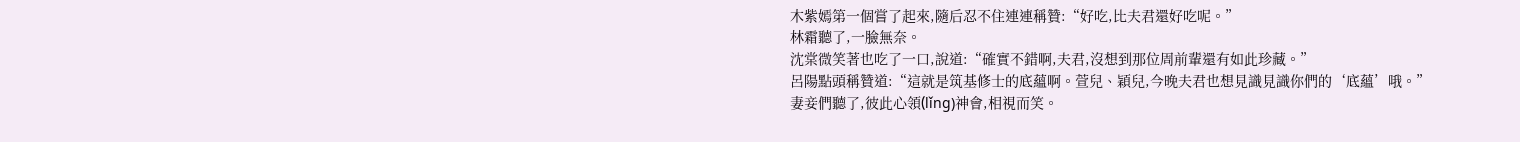木紫嫣第一個嘗了起來,隨后忍不住連連稱贊:“好吃,比夫君還好吃呢。”
林霜聽了,一臉無奈。
沈棠微笑著也吃了一口,說道:“確實不錯啊,夫君,沒想到那位周前輩還有如此珍藏。”
呂陽點頭稱贊道:“這就是筑基修士的底蘊啊。萱兒、穎兒,今晚夫君也想見識見識你們的‘底蘊’哦。”
妻妾們聽了,彼此心領(lǐng)神會,相視而笑。